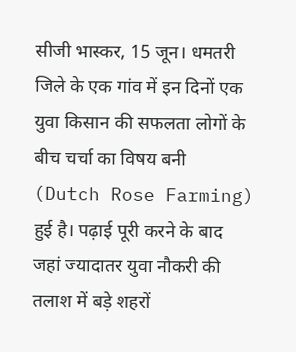सीजी भास्कर, 15 जून। धमतरी जिले के एक गांव में इन दिनों एक युवा किसान की सफलता लोगों के बीच चर्चा का विषय बनी (Dutch Rose Farming) हुई है। पढ़ाई पूरी करने के बाद जहां ज्यादातर युवा नौकरी की तलाश में बड़े शहरों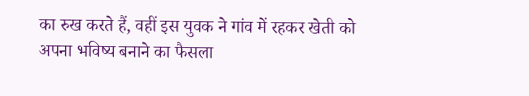का रुख करते हैं, वहीं इस युवक ने गांव में रहकर खेती को अपना भविष्य बनाने का फैसला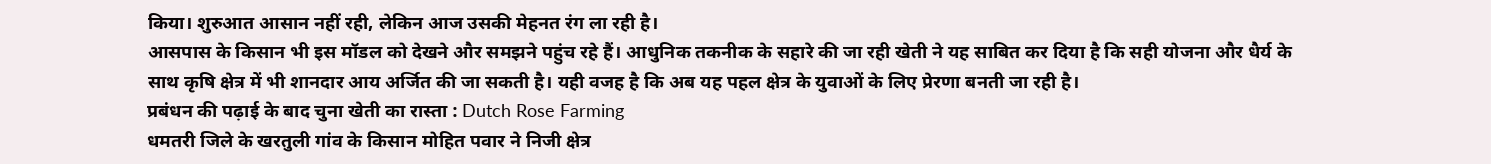किया। शुरुआत आसान नहीं रही, लेकिन आज उसकी मेहनत रंग ला रही है।
आसपास के किसान भी इस मॉडल को देखने और समझने पहुंच रहे हैं। आधुनिक तकनीक के सहारे की जा रही खेती ने यह साबित कर दिया है कि सही योजना और धैर्य के साथ कृषि क्षेत्र में भी शानदार आय अर्जित की जा सकती है। यही वजह है कि अब यह पहल क्षेत्र के युवाओं के लिए प्रेरणा बनती जा रही है।
प्रबंधन की पढ़ाई के बाद चुना खेती का रास्ता : Dutch Rose Farming
धमतरी जिले के खरतुली गांव के किसान मोहित पवार ने निजी क्षेत्र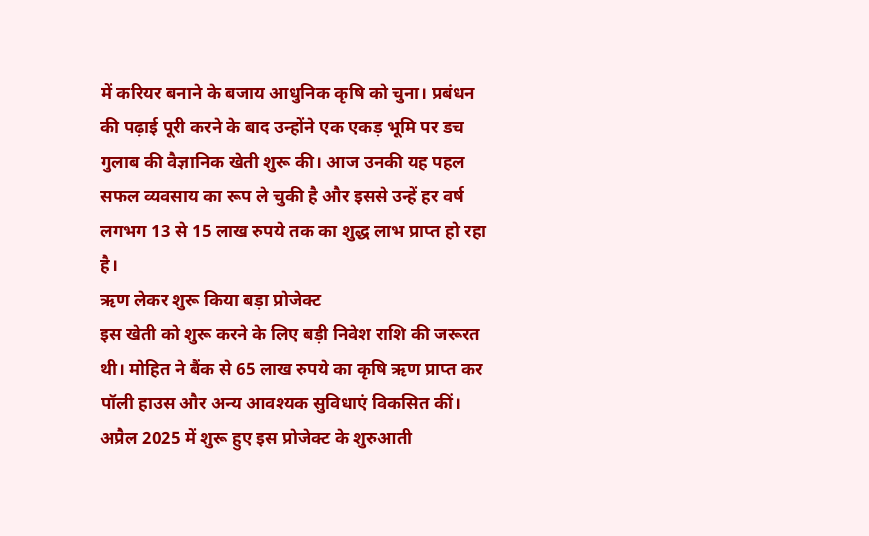में करियर बनाने के बजाय आधुनिक कृषि को चुना। प्रबंधन की पढ़ाई पूरी करने के बाद उन्होंने एक एकड़ भूमि पर डच गुलाब की वैज्ञानिक खेती शुरू की। आज उनकी यह पहल सफल व्यवसाय का रूप ले चुकी है और इससे उन्हें हर वर्ष लगभग 13 से 15 लाख रुपये तक का शुद्ध लाभ प्राप्त हो रहा है।
ऋण लेकर शुरू किया बड़ा प्रोजेक्ट
इस खेती को शुरू करने के लिए बड़ी निवेश राशि की जरूरत थी। मोहित ने बैंक से 65 लाख रुपये का कृषि ऋण प्राप्त कर पॉली हाउस और अन्य आवश्यक सुविधाएं विकसित कीं। अप्रैल 2025 में शुरू हुए इस प्रोजेक्ट के शुरुआती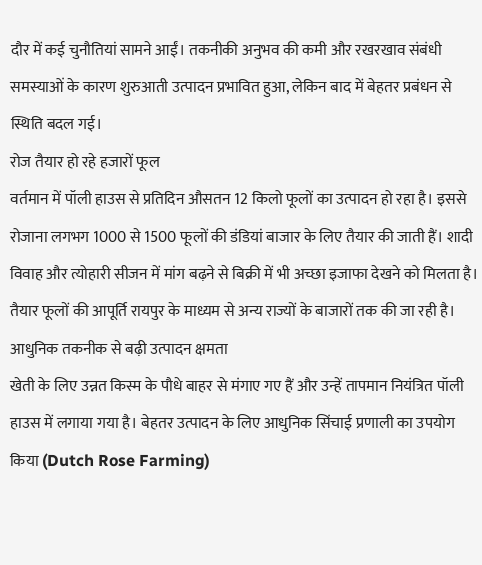दौर में कई चुनौतियां सामने आईं। तकनीकी अनुभव की कमी और रखरखाव संबंधी समस्याओं के कारण शुरुआती उत्पादन प्रभावित हुआ, लेकिन बाद में बेहतर प्रबंधन से स्थिति बदल गई।
रोज तैयार हो रहे हजारों फूल
वर्तमान में पॉली हाउस से प्रतिदिन औसतन 12 किलो फूलों का उत्पादन हो रहा है। इससे रोजाना लगभग 1000 से 1500 फूलों की डंडियां बाजार के लिए तैयार की जाती हैं। शादी विवाह और त्योहारी सीजन में मांग बढ़ने से बिक्री में भी अच्छा इजाफा देखने को मिलता है। तैयार फूलों की आपूर्ति रायपुर के माध्यम से अन्य राज्यों के बाजारों तक की जा रही है।
आधुनिक तकनीक से बढ़ी उत्पादन क्षमता
खेती के लिए उन्नत किस्म के पौधे बाहर से मंगाए गए हैं और उन्हें तापमान नियंत्रित पॉली हाउस में लगाया गया है। बेहतर उत्पादन के लिए आधुनिक सिंचाई प्रणाली का उपयोग किया (Dutch Rose Farming)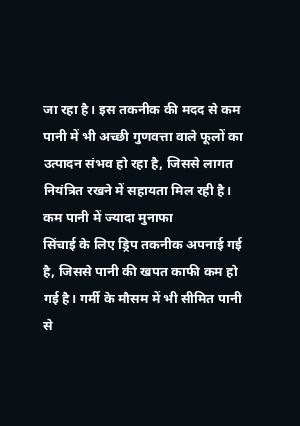जा रहा है। इस तकनीक की मदद से कम पानी में भी अच्छी गुणवत्ता वाले फूलों का उत्पादन संभव हो रहा है, जिससे लागत नियंत्रित रखने में सहायता मिल रही है।
कम पानी में ज्यादा मुनाफा
सिंचाई के लिए ड्रिप तकनीक अपनाई गई है, जिससे पानी की खपत काफी कम हो गई है। गर्मी के मौसम में भी सीमित पानी से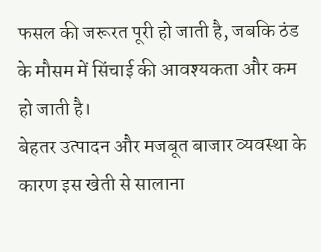फसल की जरूरत पूरी हो जाती है, जबकि ठंड के मौसम में सिंचाई की आवश्यकता और कम हो जाती है।
बेहतर उत्पादन और मजबूत बाजार व्यवस्था के कारण इस खेती से सालाना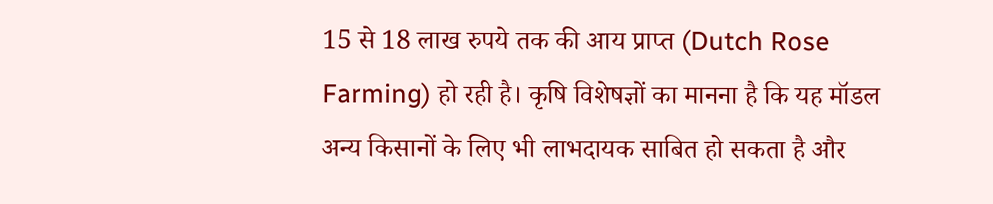15 से 18 लाख रुपये तक की आय प्राप्त (Dutch Rose Farming) हो रही है। कृषि विशेषज्ञों का मानना है कि यह मॉडल अन्य किसानों के लिए भी लाभदायक साबित हो सकता है और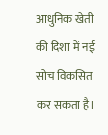आधुनिक खेती की दिशा में नई सोच विकसित कर सकता है।